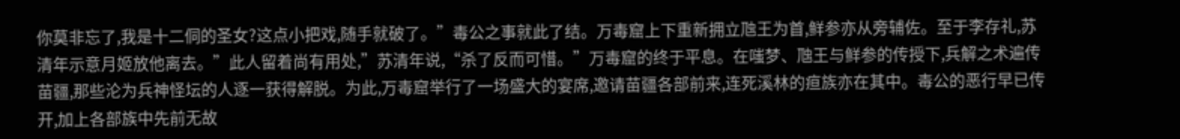你莫非忘了,我是十二侗的圣女?这点小把戏,随手就破了。”毒公之事就此了结。万毒窟上下重新拥立虺王为首,鲜参亦从旁辅佐。至于李存礼,苏清年示意月姬放他离去。”此人留着尚有用处,”苏清年说,“杀了反而可惜。”万毒窟的终于平息。在嗤梦、虺王与鲜参的传授下,兵解之术遍传苗疆,那些沦为兵神怪坛的人逐一获得解脱。为此,万毒窟举行了一场盛大的宴席,邀请苗疆各部前来,连死溪林的疸族亦在其中。毒公的恶行早已传开,加上各部族中先前无故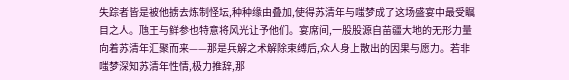失踪者皆是被他掳去炼制怪坛,种种缘由叠加,使得苏清年与嗤梦成了这场盛宴中最受瞩目之人。虺王与鲜参也特意将风光让予他们。宴席间,一股股源自苗疆大地的无形力量向着苏清年汇聚而来——那是兵解之术解除束缚后,众人身上散出的因果与愿力。若非嗤梦深知苏清年性情,极力推辞,那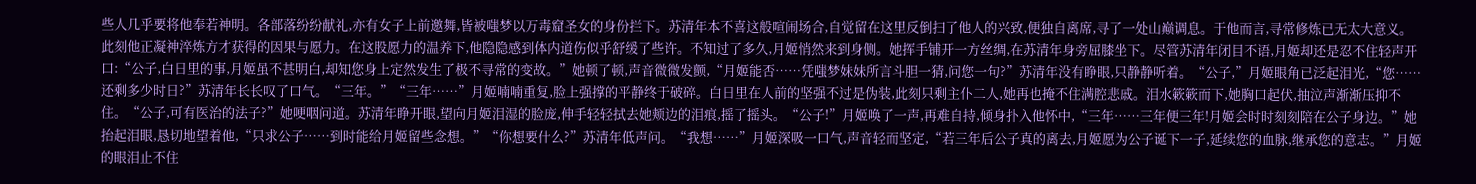些人几乎要将他奉若神明。各部落纷纷献礼,亦有女子上前邀舞,皆被嗤梦以万毒窟圣女的身份拦下。苏清年本不喜这般喧闹场合,自觉留在这里反倒扫了他人的兴致,便独自离席,寻了一处山巅调息。于他而言,寻常修炼已无太大意义。此刻他正凝神淬炼方才获得的因果与愿力。在这股愿力的温养下,他隐隐感到体内道伤似乎舒缓了些许。不知过了多久,月姬悄然来到身侧。她挥手铺开一方丝绸,在苏清年身旁屈膝坐下。尽管苏清年闭目不语,月姬却还是忍不住轻声开口:“公子,白日里的事,月姬虽不甚明白,却知您身上定然发生了极不寻常的变故。”她顿了顿,声音微微发颤,“月姬能否……凭嗤梦妹妹所言斗胆一猜,问您一句?”苏清年没有睁眼,只静静听着。“公子,”月姬眼角已泛起泪光,“您……还剩多少时日?”苏清年长长叹了口气。“三年。”“三年……”月姬喃喃重复,脸上强撑的平静终于破碎。白日里在人前的坚强不过是伪装,此刻只剩主仆二人,她再也掩不住满腔悲戚。泪水簌簌而下,她胸口起伏,抽泣声渐渐压抑不住。“公子,可有医治的法子?”她哽咽问道。苏清年睁开眼,望向月姬泪湿的脸庞,伸手轻轻拭去她颊边的泪痕,摇了摇头。“公子!”月姬唤了一声,再难自持,倾身扑入他怀中,“三年……三年便三年!月姬会时时刻刻陪在公子身边。”她抬起泪眼,恳切地望着他,“只求公子……到时能给月姬留些念想。”“你想要什么?”苏清年低声问。“我想……”月姬深吸一口气,声音轻而坚定,“若三年后公子真的离去,月姬愿为公子诞下一子,延续您的血脉,继承您的意志。”月姬的眼泪止不住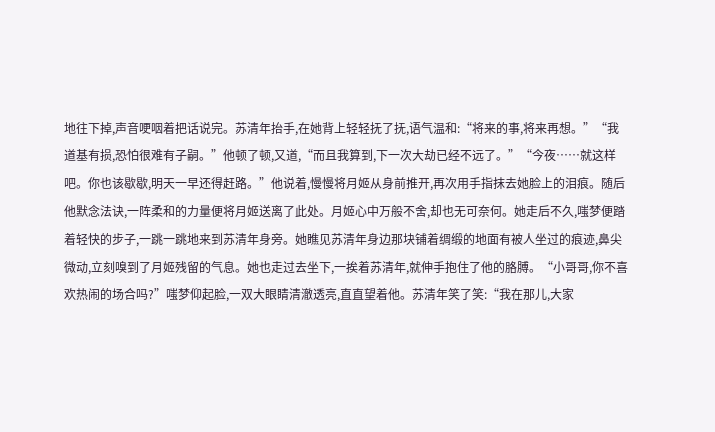地往下掉,声音哽咽着把话说完。苏清年抬手,在她背上轻轻抚了抚,语气温和:“将来的事,将来再想。”“我道基有损,恐怕很难有子嗣。”他顿了顿,又道,“而且我算到,下一次大劫已经不远了。”“今夜……就这样吧。你也该歇歇,明天一早还得赶路。”他说着,慢慢将月姬从身前推开,再次用手指抹去她脸上的泪痕。随后他默念法诀,一阵柔和的力量便将月姬送离了此处。月姬心中万般不舍,却也无可奈何。她走后不久,嗤梦便踏着轻快的步子,一跳一跳地来到苏清年身旁。她瞧见苏清年身边那块铺着绸缎的地面有被人坐过的痕迹,鼻尖微动,立刻嗅到了月姬残留的气息。她也走过去坐下,一挨着苏清年,就伸手抱住了他的胳膊。“小哥哥,你不喜欢热闹的场合吗?”嗤梦仰起脸,一双大眼睛清澈透亮,直直望着他。苏清年笑了笑:“我在那儿,大家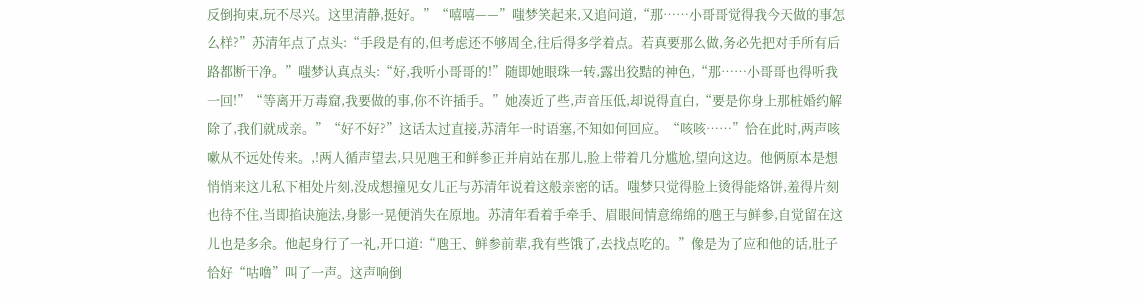反倒拘束,玩不尽兴。这里清静,挺好。”“嘻嘻——”嗤梦笑起来,又追问道,“那……小哥哥觉得我今天做的事怎么样?”苏清年点了点头:“手段是有的,但考虑还不够周全,往后得多学着点。若真要那么做,务必先把对手所有后路都断干净。”嗤梦认真点头:“好,我听小哥哥的!”随即她眼珠一转,露出狡黠的神色,“那……小哥哥也得听我一回!”“等离开万毒窟,我要做的事,你不许插手。”她凑近了些,声音压低,却说得直白,“要是你身上那桩婚约解除了,我们就成亲。”“好不好?”这话太过直接,苏清年一时语塞,不知如何回应。“咳咳……”恰在此时,两声咳嗽从不远处传来。,!两人循声望去,只见虺王和鲜参正并肩站在那儿,脸上带着几分尴尬,望向这边。他俩原本是想悄悄来这儿私下相处片刻,没成想撞见女儿正与苏清年说着这般亲密的话。嗤梦只觉得脸上烫得能烙饼,羞得片刻也待不住,当即掐诀施法,身影一晃便消失在原地。苏清年看着手牵手、眉眼间情意绵绵的虺王与鲜参,自觉留在这儿也是多余。他起身行了一礼,开口道:“虺王、鲜参前辈,我有些饿了,去找点吃的。”像是为了应和他的话,肚子恰好“咕噜”叫了一声。这声响倒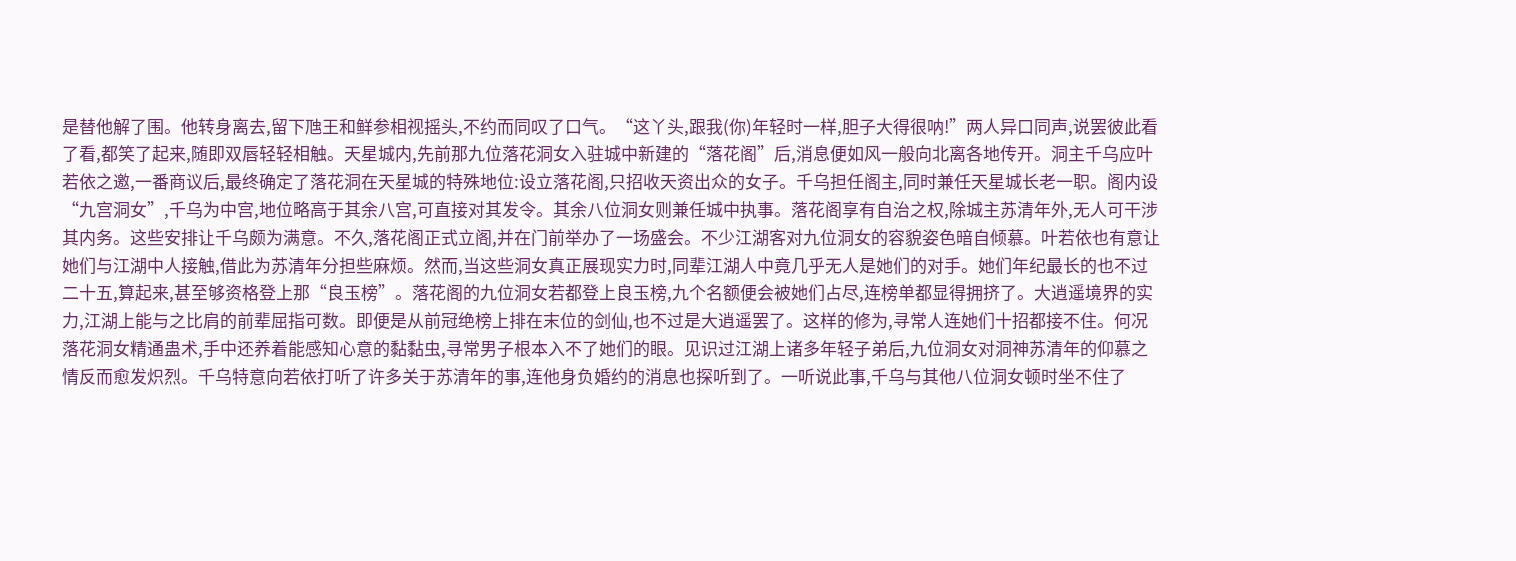是替他解了围。他转身离去,留下虺王和鲜参相视摇头,不约而同叹了口气。“这丫头,跟我(你)年轻时一样,胆子大得很呐!”两人异口同声,说罢彼此看了看,都笑了起来,随即双唇轻轻相触。天星城内,先前那九位落花洞女入驻城中新建的“落花阁”后,消息便如风一般向北离各地传开。洞主千乌应叶若依之邀,一番商议后,最终确定了落花洞在天星城的特殊地位:设立落花阁,只招收天资出众的女子。千乌担任阁主,同时兼任天星城长老一职。阁内设“九宫洞女”,千乌为中宫,地位略高于其余八宫,可直接对其发令。其余八位洞女则兼任城中执事。落花阁享有自治之权,除城主苏清年外,无人可干涉其内务。这些安排让千乌颇为满意。不久,落花阁正式立阁,并在门前举办了一场盛会。不少江湖客对九位洞女的容貌姿色暗自倾慕。叶若依也有意让她们与江湖中人接触,借此为苏清年分担些麻烦。然而,当这些洞女真正展现实力时,同辈江湖人中竟几乎无人是她们的对手。她们年纪最长的也不过二十五,算起来,甚至够资格登上那“良玉榜”。落花阁的九位洞女若都登上良玉榜,九个名额便会被她们占尽,连榜单都显得拥挤了。大逍遥境界的实力,江湖上能与之比肩的前辈屈指可数。即便是从前冠绝榜上排在末位的剑仙,也不过是大逍遥罢了。这样的修为,寻常人连她们十招都接不住。何况落花洞女精通蛊术,手中还养着能感知心意的黏黏虫,寻常男子根本入不了她们的眼。见识过江湖上诸多年轻子弟后,九位洞女对洞神苏清年的仰慕之情反而愈发炽烈。千乌特意向若依打听了许多关于苏清年的事,连他身负婚约的消息也探听到了。一听说此事,千乌与其他八位洞女顿时坐不住了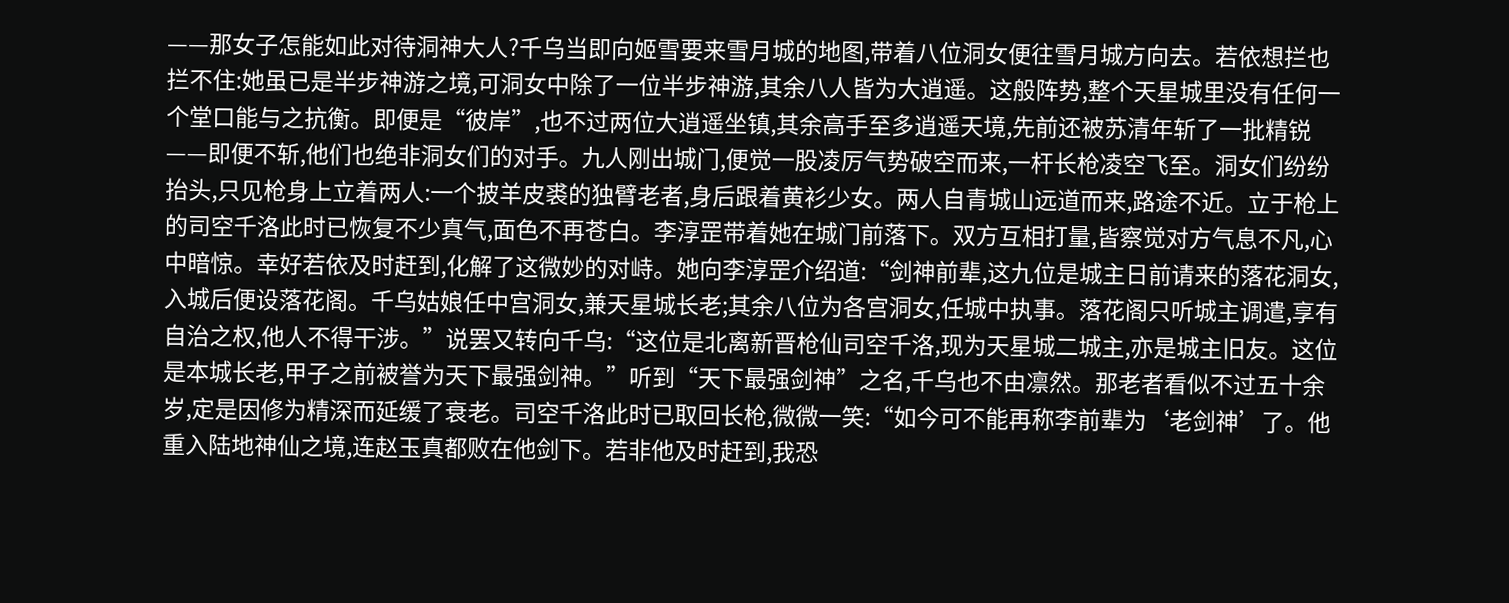——那女子怎能如此对待洞神大人?千乌当即向姬雪要来雪月城的地图,带着八位洞女便往雪月城方向去。若依想拦也拦不住:她虽已是半步神游之境,可洞女中除了一位半步神游,其余八人皆为大逍遥。这般阵势,整个天星城里没有任何一个堂口能与之抗衡。即便是“彼岸”,也不过两位大逍遥坐镇,其余高手至多逍遥天境,先前还被苏清年斩了一批精锐——即便不斩,他们也绝非洞女们的对手。九人刚出城门,便觉一股凌厉气势破空而来,一杆长枪凌空飞至。洞女们纷纷抬头,只见枪身上立着两人:一个披羊皮裘的独臂老者,身后跟着黄衫少女。两人自青城山远道而来,路途不近。立于枪上的司空千洛此时已恢复不少真气,面色不再苍白。李淳罡带着她在城门前落下。双方互相打量,皆察觉对方气息不凡,心中暗惊。幸好若依及时赶到,化解了这微妙的对峙。她向李淳罡介绍道:“剑神前辈,这九位是城主日前请来的落花洞女,入城后便设落花阁。千乌姑娘任中宫洞女,兼天星城长老;其余八位为各宫洞女,任城中执事。落花阁只听城主调遣,享有自治之权,他人不得干涉。”说罢又转向千乌:“这位是北离新晋枪仙司空千洛,现为天星城二城主,亦是城主旧友。这位是本城长老,甲子之前被誉为天下最强剑神。”听到“天下最强剑神”之名,千乌也不由凛然。那老者看似不过五十余岁,定是因修为精深而延缓了衰老。司空千洛此时已取回长枪,微微一笑:“如今可不能再称李前辈为‘老剑神’了。他重入陆地神仙之境,连赵玉真都败在他剑下。若非他及时赶到,我恐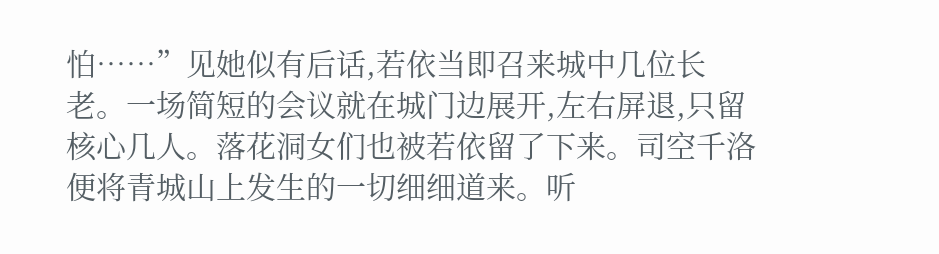怕……”见她似有后话,若依当即召来城中几位长老。一场简短的会议就在城门边展开,左右屏退,只留核心几人。落花洞女们也被若依留了下来。司空千洛便将青城山上发生的一切细细道来。听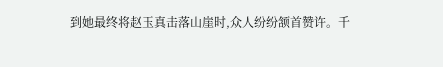到她最终将赵玉真击落山崖时,众人纷纷颔首赞许。千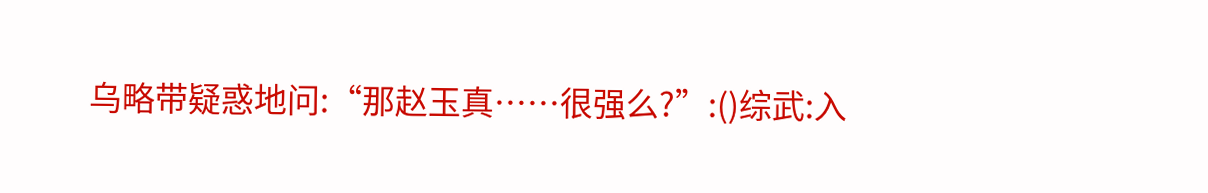乌略带疑惑地问:“那赵玉真……很强么?”:()综武:入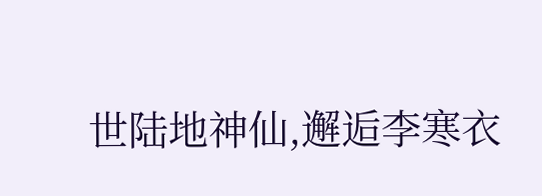世陆地神仙,邂逅李寒衣